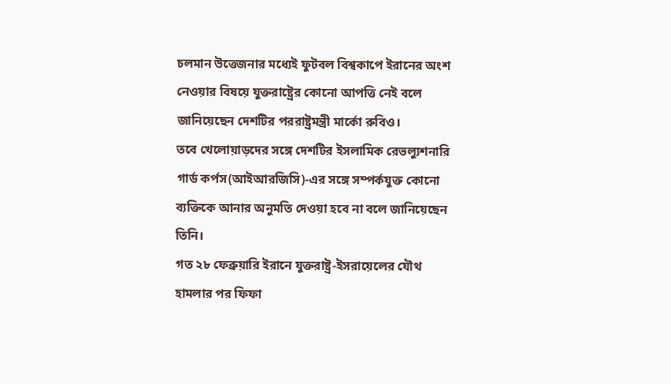চলমান উত্তেজনার মধ্যেই ফুটবল বিশ্বকাপে ইরানের অংশ নেওয়ার বিষয়ে যুক্তরাষ্ট্রের কোনো আপত্তি নেই বলে জানিয়েছেন দেশটির পররাষ্ট্রমন্ত্রী মার্কো রুবিও।
তবে খেলোয়াড়দের সঙ্গে দেশটির ইসলামিক রেভল্যুশনারি গার্ড কর্পস(আইআরজিসি)-এর সঙ্গে সম্পর্কযুক্ত কোনো ব্যক্তিকে আনার অনুমতি দেওয়া হবে না বলে জানিয়েছেন তিনি।
গত ২৮ ফেব্রুয়ারি ইরানে যুক্তরাষ্ট্র-ইসরায়েলের যৌথ হামলার পর ফিফা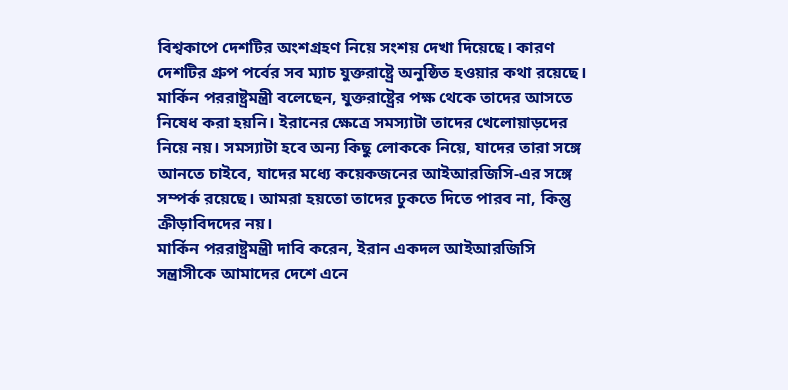বিশ্বকাপে দেশটির অংশগ্রহণ নিয়ে সংশয় দেখা দিয়েছে। কারণ দেশটির গ্রুপ পর্বের সব ম্যাচ যুক্তরাষ্ট্রে অনুষ্ঠিত হওয়ার কথা রয়েছে।
মার্কিন পররাষ্ট্রমন্ত্রী বলেছেন, যুক্তরাষ্ট্রের পক্ষ থেকে তাদের আসতে নিষেধ করা হয়নি। ইরানের ক্ষেত্রে সমস্যাটা তাদের খেলোয়াড়দের নিয়ে নয়। সমস্যাটা হবে অন্য কিছু লোককে নিয়ে, যাদের তারা সঙ্গে আনতে চাইবে, যাদের মধ্যে কয়েকজনের আইআরজিসি-এর সঙ্গে সম্পর্ক রয়েছে। আমরা হয়তো তাদের ঢুকতে দিতে পারব না, কিন্তু ক্রীড়াবিদদের নয়।
মার্কিন পররাষ্ট্রমন্ত্রী দাবি করেন, ইরান একদল আইআরজিসি সন্ত্রাসীকে আমাদের দেশে এনে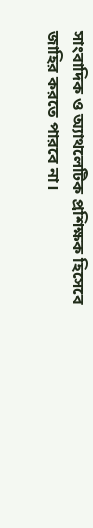সাংবাদিক ও অ্যাথলেটিক প্রশিক্ষক হিসেবে জাহির করতে পারবে না।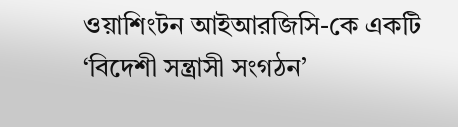ওয়াশিংটন আইআরজিসি-কে একটি ‘বিদেশী সন্ত্রাসী সংগঠন’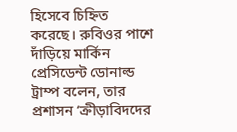হিসেবে চিহ্নিত করেছে। রুবিওর পাশে দাঁড়িয়ে মার্কিন প্রেসিডেন্ট ডোনাল্ড ট্রাম্প বলেন, তার প্রশাসন ‘ক্রীড়াবিদদের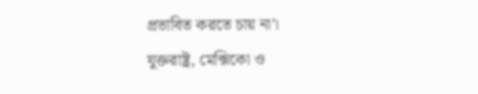প্রভাবিত করতে চায় না’।
যুক্তরাষ্ট্র, মেক্সিকো ও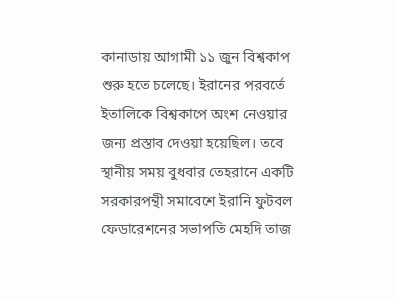কানাডায় আগামী ১১ জুন বিশ্বকাপ শুরু হতে চলেছে। ইরানের পরবর্তে ইতালিকে বিশ্বকাপে অংশ নেওয়ার জন্য প্রস্তাব দেওয়া হয়েছিল। তবে স্থানীয় সময় বুধবার তেহরানে একটি সরকারপন্থী সমাবেশে ইরানি ফুটবল ফেডারেশনের সভাপতি মেহদি তাজ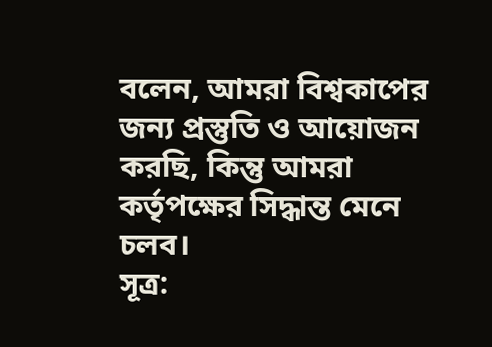বলেন, আমরা বিশ্বকাপের জন্য প্রস্তুতি ও আয়োজন করছি, কিন্তু আমরা কর্তৃপক্ষের সিদ্ধান্ত মেনে চলব।
সূত্র: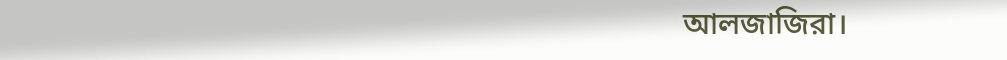আলজাজিরা।